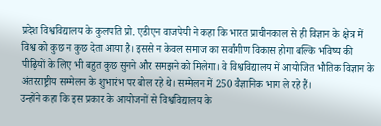प्रदेश विश्वविद्यालय के कुलपति प्रो. एडीएन वाजपेयी ने कहा कि भारत प्राचीनकाल से ही विज्ञान के क्षेत्र में विश्व को कुछ न कुछ देता आया है। इससे न केवल समाज का सर्वांगीण विकास होगा बल्कि भविष्य की पीढ़ियों के लिए भी बहुत कुछ सुनने और समझने को मिलेगा। वे विश्वविद्यालय में आयोजित भौतिक विज्ञान के अंतरराष्ट्रीय सम्मेलन के शुभारंभ पर बोल रहे थे। सम्मेलन में 250 वैज्ञानिक भाग ले रहे हैं।
उन्होंने कहा कि इस प्रकार के आयोजनों से विश्वविद्यालय के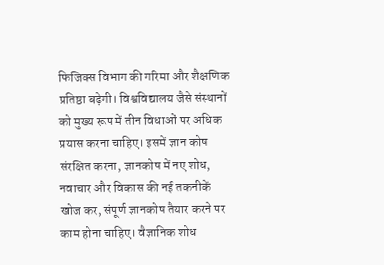फिजिक्स विभाग की गरिमा और शैक्षणिक प्रतिष्ठा बढ़ेगी। विश्वविद्यालय जैसे संस्थानों को मुख्य रूप में तीन विधाओं पर अधिक प्रयास करना चाहिए। इसमें ज्ञान कोष संरक्षित करना, ज्ञानकोष में नए शोध, नवाचार और विकास की नई तकनीकें खोज कर, संपूर्ण ज्ञानकोष तैयार करने पर काम होना चाहिए। वैज्ञानिक शोध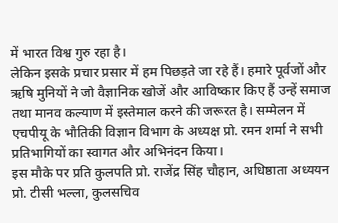में भारत विश्व गुरु रहा है।
लेकिन इसके प्रचार प्रसार में हम पिछड़ते जा रहे हैं। हमारे पूर्वजों और ऋषि मुनियों ने जो वैज्ञानिक खोजें और आविष्कार किए हैं उन्हें समाज तथा मानव कल्याण में इस्तेमाल करने की जरूरत है। सम्मेलन में एचपीयू के भौतिकी विज्ञान विभाग के अध्यक्ष प्रो. रमन शर्मा ने सभी प्रतिभागियों का स्वागत और अभिनंदन किया।
इस मौके पर प्रति कुलपति प्रो. राजेंद्र सिंह चौहान, अधिष्ठाता अध्ययन प्रो. टीसी भल्ला, कुलसचिव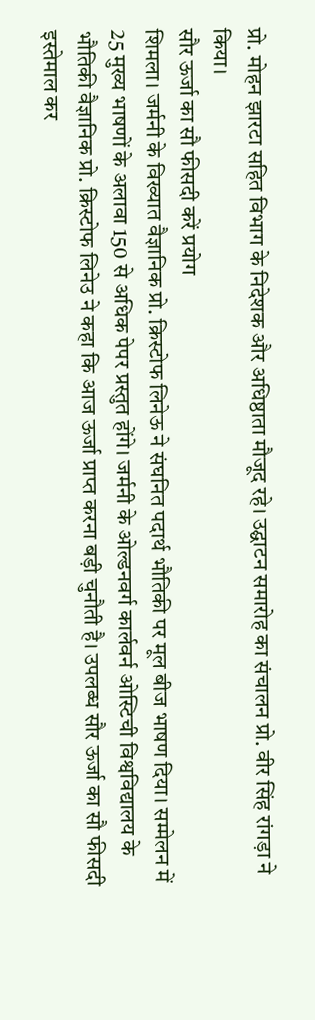प्रो. मोहन झारटा सहित विभाग के निदेशक और अधिष्ठाता मौजूद रहे। उद्घाटन समारोह का संचालन प्रो. वीर सिंह रांगड़ा ने किया।
सौर ऊर्जा का सौ फीसदी करें प्रयोग
शिमला। जर्मनी के विख्यात वैज्ञानिक प्रो. क्रिस्टोफ लिनेऊ ने संघनित पदार्थ भौतिकी पर मूल बीज भाषण दिया। सम्मेलन में 25 मुख्य भाषणों के अलावा 150 से अधिक पेपर प्रस्तुत होंगे। जर्मनी के ओल्डनवर्ग कार्लवर्न ओस्टिची विश्वविद्यालय के भौतिकी वैज्ञानिक प्रो. क्रिस्टोफ लिनेउ ने कहा कि आज ऊर्जा प्राप्त करना बड़ी चुनौती है। उपलब्ध सौर ऊर्जा का सौ फीसदी इस्तेमाल कर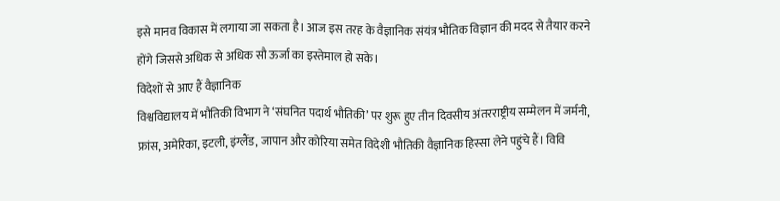इसे मानव विकास में लगाया जा सकता है। आज इस तरह के वैज्ञानिक संयंत्र भौतिक विज्ञान की मदद से तैयार करने होंगे जिससे अधिक से अधिक सौ ऊर्जा का इस्तेमाल हो सके।
विदेशों से आए हैं वैज्ञानिक
विश्वविद्यालय में भौतिकी विभाग ने ‘संघनित पदार्थ भौतिकी’ पर शुरू हुए तीन दिवसीय अंतरराष्ट्रीय सम्मेलन में जर्मनी, फ्रांस, अमेरिका, इटली, इंग्लैंड, जापान और कोरिया समेत विदेशी भौतिकी वैज्ञानिक हिस्सा लेने पहुंचे हैं। विवि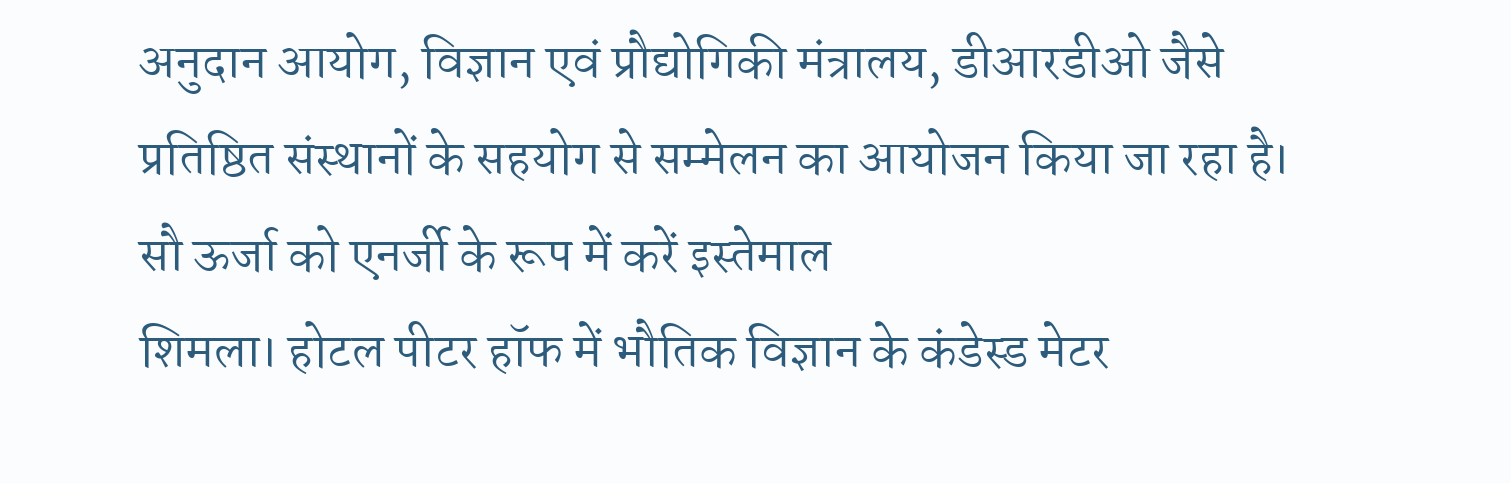अनुदान आयोग, विज्ञान एवं प्रौद्योगिकी मंत्रालय, डीआरडीओ जैसे प्रतिष्ठित संस्थानों के सहयोग से सम्मेलन का आयोजन किया जा रहा है।
सौ ऊर्जा को एनर्जी के रूप में करें इस्तेमाल
शिमला। होटल पीटर हॉफ में भौतिक विज्ञान के कंडेस्ड मेटर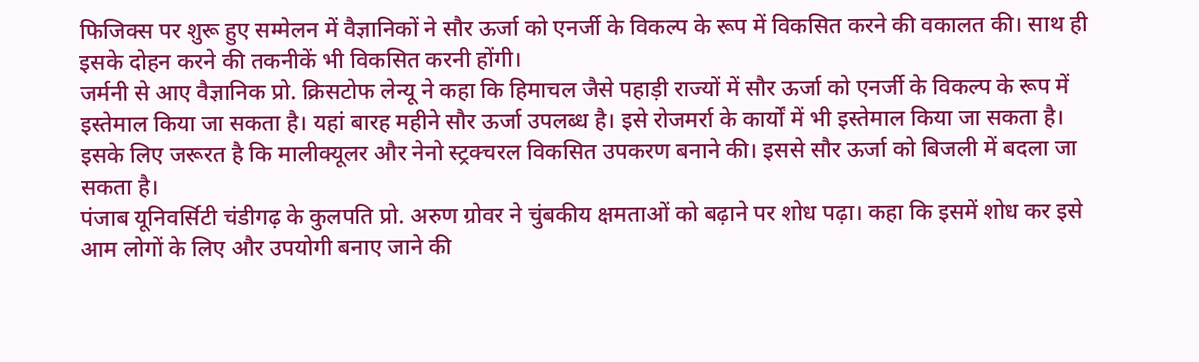फिजिक्स पर शुरू हुए सम्मेलन में वैज्ञानिकों ने सौर ऊर्जा को एनर्जी के विकल्प के रूप में विकसित करने की वकालत की। साथ ही इसके दोहन करने की तकनीकें भी विकसित करनी होंगी।
जर्मनी से आए वैज्ञानिक प्रो. क्रिसटोफ लेन्यू ने कहा कि हिमाचल जैसे पहाड़ी राज्यों में सौर ऊर्जा को एनर्जी के विकल्प के रूप में इस्तेमाल किया जा सकता है। यहां बारह महीने सौर ऊर्जा उपलब्ध है। इसे रोजमर्रा के कार्यों में भी इस्तेमाल किया जा सकता है। इसके लिए जरूरत है कि मालीक्यूलर और नेनो स्ट्रक्चरल विकसित उपकरण बनाने की। इससे सौर ऊर्जा को बिजली में बदला जा सकता है।
पंजाब यूनिवर्सिटी चंडीगढ़ के कुलपति प्रो. अरुण ग्रोवर ने चुंबकीय क्षमताओं को बढ़ाने पर शोध पढ़ा। कहा कि इसमें शोध कर इसे आम लोगों के लिए और उपयोगी बनाए जाने की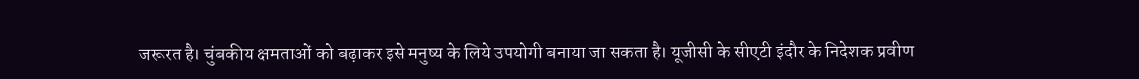जरूरत है। चुंबकीय क्षमताओं को बढ़ाकर इसे मनुष्य के लिये उपयोगी बनाया जा सकता है। यूजीसी के सीएटी इंदौर के निदेशक प्रवीण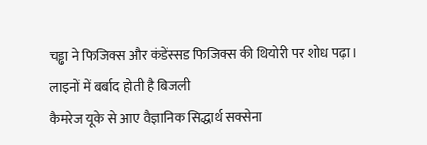चड्ढा ने फिजिक्स और कंडेंस्सड फिजिक्स की थियोरी पर शोध पढ़ा।
लाइनों में बर्बाद होती है बिजली
कैमरेज यूके से आए वैज्ञानिक सिद्धार्थ सक्सेना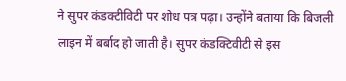ने सुपर कंडक्टीविटी पर शोध पत्र पढ़ा। उन्होंने बताया कि बिजली लाइन में बर्बाद हो जाती है। सुपर कंडक्टिवीटी से इस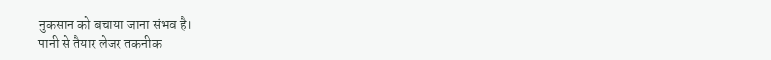नुकसान को बचाया जाना संभव है।
पानी से तैयार लेजर तकनीक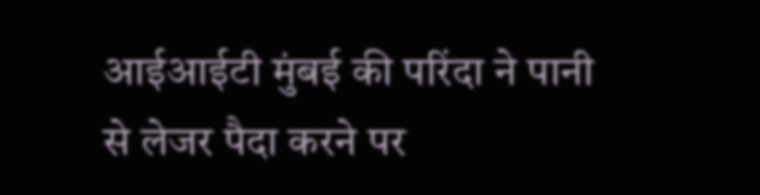आईआईटी मुंबई की परिंदा ने पानी से लेजर पैदा करने पर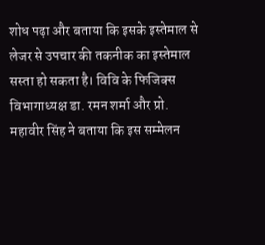शोध पढ़ा और बताया कि इसके इस्तेमाल से लेजर से उपचार की तकनीक का इस्तेमाल सस्ता हो सकता है। विवि के फिजिक्स विभागाध्यक्ष डा. रमन शर्मा और प्रो. महावीर सिंह ने बताया कि इस सम्मेलन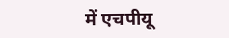में एचपीयू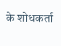के शोधकर्ता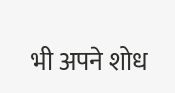भी अपने शोध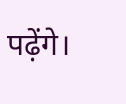पढ़ेंगे।